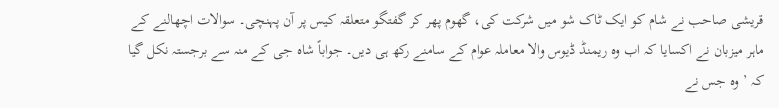قریشی صاحب نے شام کو ایک ٹاک شو میں شرکت کی، گھوم پھر کر گفتگو متعلقہ کیس پر آن پہنچی۔ سوالات اچھالنے کے ماہر میزبان نے اکسایا کہ اب وہ ریمنڈ ڈیوس والا معاملہ عوام کے سامنے رکھ ہی دیں۔ جواباً شاہ جی کے منہ سے برجستہ نکل گیا کہ ’وہ جس نے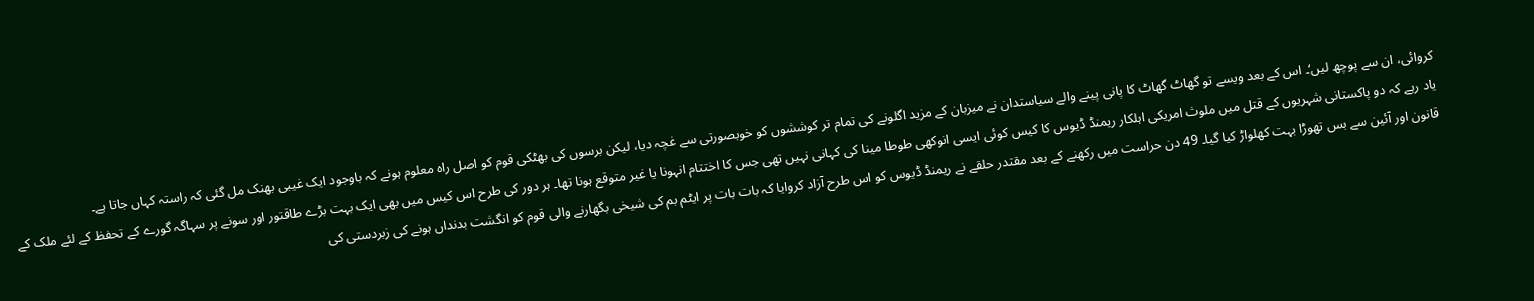کروائی، ان سے پوچھ لیں‘۔ اس کے بعد ویسے تو گھاٹ گھاٹ کا پانی پینے والے سیاستدان نے میزبان کے مزید اگلونے کی تمام تر کوششوں کو خوبصورتی سے غچہ دیا، لیکن برسوں کی بھٹکی قوم کو اصل راہ معلوم ہونے کہ باوجود ایک غیبی بھنک مل گئی کہ راستہ کہاں جاتا ہے۔
یاد رہے کہ دو پاکستانی شہریوں کے قتل میں ملوث امریکی اہلکار ریمنڈ ڈیوس کا کیس کوئی ایسی انوکھی طوطا مینا کی کہانی نہیں تھی جس کا اختتام انہونا یا غیر متوقع ہونا تھا۔ ہر دور کی طرح اس کیس میں بھی ایک بہت بڑے طاقتور اور سونے پر سہاگہ گورے کے تحفظ کے لئے ملک کے قانون اور آئین سے بس تھوڑا بہت کھلواڑ کیا گیا۔ 49 دن حراست میں رکھنے کے بعد مقتدر حلقے نے ریمنڈ ڈیوس کو اس طرح آزاد کروایا کہ بات بات پر ایٹم بم کی شیخی بگھارنے والی قوم کو انگشت بدنداں ہونے کی زبردستی کی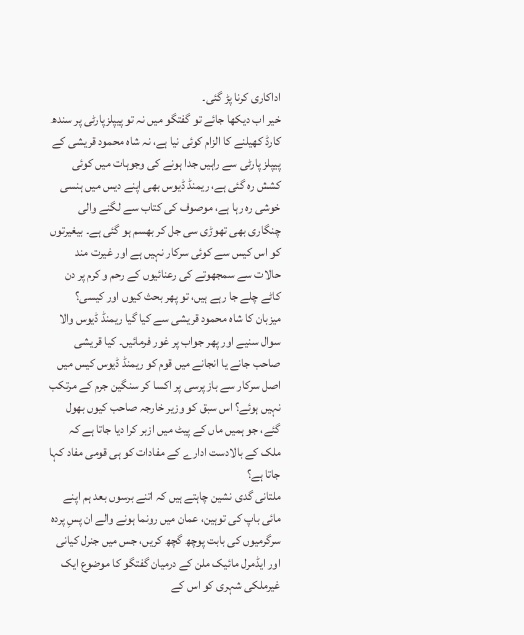اداکاری کرنا پڑ گئی۔
خیر اب دیکھا جائے تو گفتگو میں نہ تو پیپلزپارٹی پر سندھ کارڈ کھیلنے کا الزام کوئی نیا ہے، نہ شاہ محمود قریشی کے پیپلز پارٹی سے راہیں جدا ہونے کی وجوہات میں کوئی کشش رہ گئی ہے، ریمنڈ ڈیوس بھی اپنے دیس میں ہنسی خوشی رہ رہا ہے، موصوف کی کتاب سے لگنے والی چنگاری بھی تھوڑی سی جل کر بھسم ہو گئی ہے۔ بیغیرتوں کو اس کیس سے کوئی سرکار نہیں ہے اور غیرت مند حالات سے سمجھوتے کی رعنائیوں کے رحم و کرم پر دن کاٹے چلے جا رہے ہیں، تو پھر بحث کیوں اور کیسی؟
میزبان کا شاہ محمود قریشی سے کیا گیا ریمنڈ ڈیوس والا سوال سنیے اور پھر جواب پر غور فرمائیں۔ کیا قریشی صاحب جانے یا انجانے میں قوم کو ریمنڈ ڈیوس کیس میں اصل سرکار سے باز پرسی پر اکسا کر سنگین جرم کے مرتکب نہیں ہوئے؟ اس سبق کو وزیر خارجہ صاحب کیوں بھول گئے، جو ہمیں ماں کے پیٹ میں ازبر کرا دیا جاتا ہے کہ ملک کے بالادست ادارے کے مفادات کو ہی قومی مفاد کہا جاتا ہے؟
ملتانی گدی نشین چاہتے ہیں کہ اتنے برسوں بعد ہم اپنے مائی باپ کی توہین، عمان میں رونما ہونے والے ان پسِ پردہ سرگرمیوں کی بابت پوچھ گچھ کریں، جس میں جنرل کیانی اور ایڈمرل مائیک ملن کے درمیان گفتگو کا موضوع ایک غیرملکی شہری کو اس کے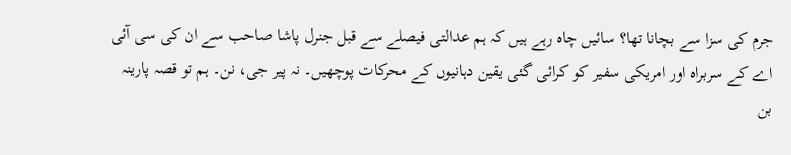جرم کی سزا سے بچانا تھا؟ سائیں چاہ رہے ہیں کہ ہم عدالتی فیصلے سے قبل جنرل پاشا صاحب سے ان کی سی آئی اے کے سربراہ اور امریکی سفیر کو کرائی گئی یقین دہانیوں کے محرکات پوچھیں۔ نہ پیر جی، نن۔ ہم تو قصہ پارینہ بن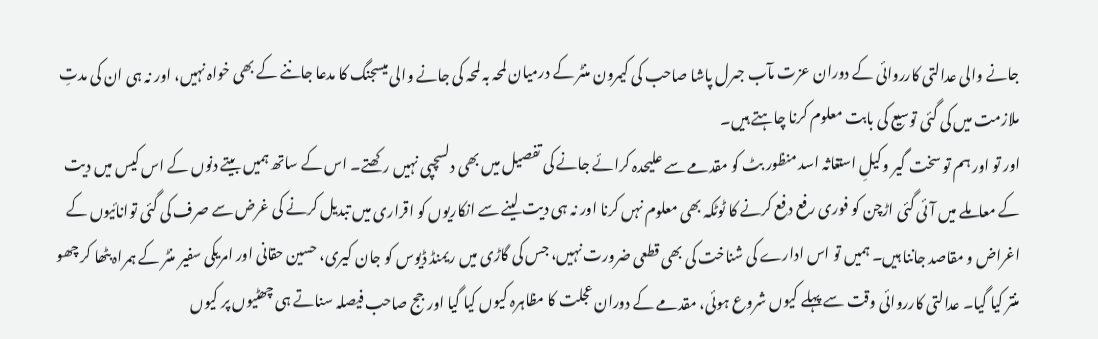جانے والی عدالتی کارروائی کے دوران عزت مآب جںرل پاشا صاحب کی کیمرون منٹر کے درمیان لمحہ بہ لمحہ کی جانے والی میسجنگ کا مدعا جاننے کے بھی خواہ نہیں، اور نہ ہی ان کی مدتِ ملازمت میں کی گئی توسیع کی بابت معلوم کرنا چاہتے ہیں۔
اور تو اور ہم تو سخت گیر وکیلِ استغاثہ اسد منظور بٹ کو مقدمے سے علیحدہ کرائے جانے کی تفصیل میں بھی دلسچپی نہیں رکھتے۔ اس کے ساتھ ہمیں بیتے دنوں کے اس کیس میں دیت کے معاملے میں آئی گئی اڑچن کو فوری رفع دفع کرنے کا ٹوٹکہ بھی معلوم نہں کرنا اور نہ ہی دیت لینے سے انکاریوں کو اقراری میں تبدیل کرنے کی غرض سے صرف کی گئی توانائیوں کے اغراض و مقاصد جاننا ہیں۔ ہمیں تو اس ادارے کی شناخت کی بھی قطعی ضرورت نہیں، جس کی گاڑی میں ریمنڈ ڈیوس کو جان کیری، حسین حقانی اور امریکی سفیر منٹر کے ہمراہ بٹھا کر چھو منتر کیا گیا۔ عدالتی کارروائی وقت سے پہلے کیوں شروع ہوئی، مقدمے کے دوران عجلت کا مظاہرہ کیوں کیا گیا اور جج صاحب فیصلہ سناتے ہی چھٹیوں پر کیوں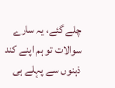چلے گئے، یہ سارے سوالات تو ہم اپنے کند ذہنوں سے پہلے ہی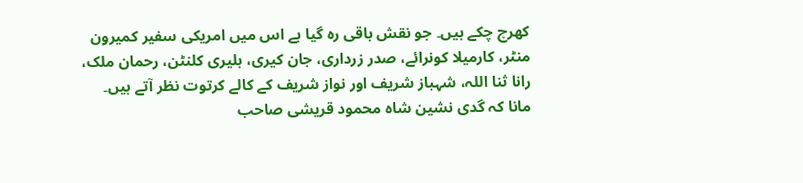کھرچ چکے ہیں۔ جو نقش باقی رہ گیا ہے اس میں امریکی سفیر کمیرون منٹر، کارمیلا کونرائے، صدر زرداری، جان کیری، ہلیری کلنٹن، رحمان ملک، رانا ثنا اللہ، شہباز شریف اور نواز شریف کے کالے کرتوت نظر آتے ہیں۔
مانا کہ گدی نشین شاہ محمود قریشی صاحب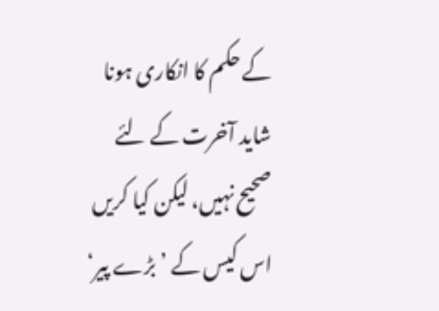کے حکم کا انکاری ہونا شاید آخرت کے لئے صحیح نہیں، لیکن کیا کریں اس کیس کے ’بڑے پیر‘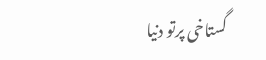گستاخی پرتو دنیا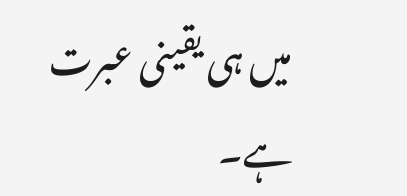میں ہی یقینی عبرت ہے۔